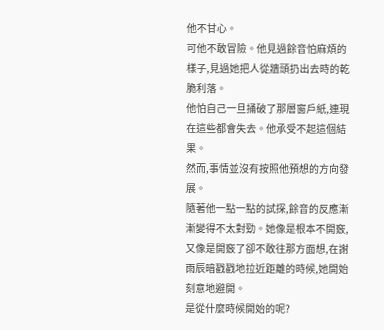他不甘心。
可他不敢冒險。他見過餘音怕麻煩的樣子,見過她把人從牆頭扔出去時的乾脆利落。
他怕自己一旦捅破了那層窗戶紙,連現在這些都會失去。他承受不起這個結果。
然而,事情並沒有按照他預想的方向發展。
隨著他一點一點的試探,餘音的反應漸漸變得不太對勁。她像是根本不開竅,又像是開竅了卻不敢往那方面想,在謝雨辰暗戳戳地拉近距離的時候,她開始刻意地避開。
是從什麼時候開始的呢?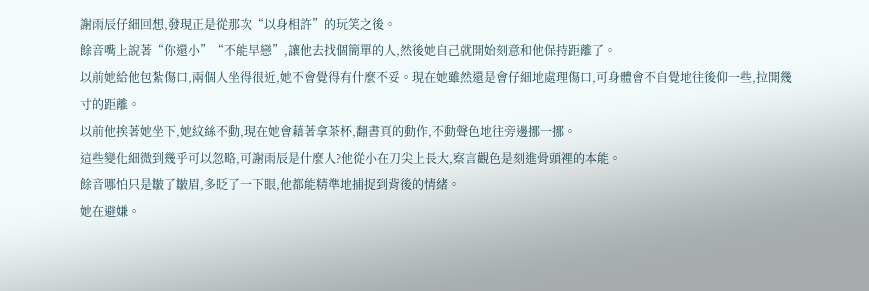謝雨辰仔細回想,發現正是從那次“以身相許”的玩笑之後。
餘音嘴上說著“你還小”“不能早戀”,讓他去找個簡單的人,然後她自己就開始刻意和他保持距離了。
以前她給他包紮傷口,兩個人坐得很近,她不會覺得有什麼不妥。現在她雖然還是會仔細地處理傷口,可身體會不自覺地往後仰一些,拉開幾寸的距離。
以前他挨著她坐下,她紋絲不動,現在她會藉著拿茶杯,翻書頁的動作,不動聲色地往旁邊挪一挪。
這些變化細微到幾乎可以忽略,可謝雨辰是什麼人?他從小在刀尖上長大,察言觀色是刻進骨頭裡的本能。
餘音哪怕只是皺了皺眉,多眨了一下眼,他都能精準地捕捉到背後的情緒。
她在避嫌。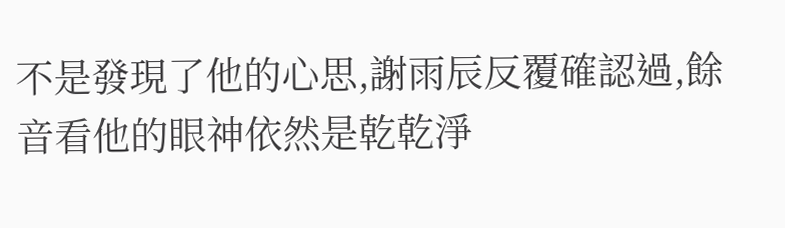不是發現了他的心思,謝雨辰反覆確認過,餘音看他的眼神依然是乾乾淨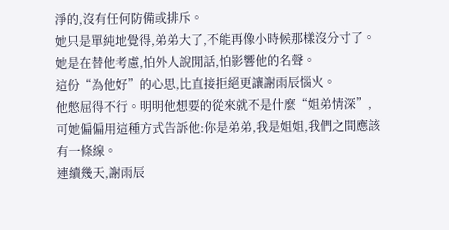淨的,沒有任何防備或排斥。
她只是單純地覺得,弟弟大了,不能再像小時候那樣沒分寸了。她是在替他考慮,怕外人說閒話,怕影響他的名聲。
這份“為他好”的心思,比直接拒絕更讓謝雨辰惱火。
他憋屈得不行。明明他想要的從來就不是什麼“姐弟情深”,可她偏偏用這種方式告訴他:你是弟弟,我是姐姐,我們之間應該有一條線。
連續幾天,謝雨辰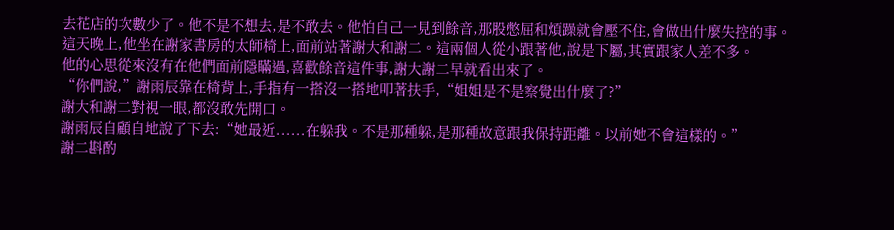去花店的次數少了。他不是不想去,是不敢去。他怕自己一見到餘音,那股憋屈和煩躁就會壓不住,會做出什麼失控的事。
這天晚上,他坐在謝家書房的太師椅上,面前站著謝大和謝二。這兩個人從小跟著他,說是下屬,其實跟家人差不多。
他的心思從來沒有在他們面前隱瞞過,喜歡餘音這件事,謝大謝二早就看出來了。
“你們說,”謝雨辰靠在椅背上,手指有一搭沒一搭地叩著扶手,“姐姐是不是察覺出什麼了?”
謝大和謝二對視一眼,都沒敢先開口。
謝雨辰自顧自地說了下去:“她最近......在躲我。不是那種躲,是那種故意跟我保持距離。以前她不會這樣的。”
謝二斟酌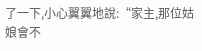了一下,小心翼翼地說:“家主,那位姑娘會不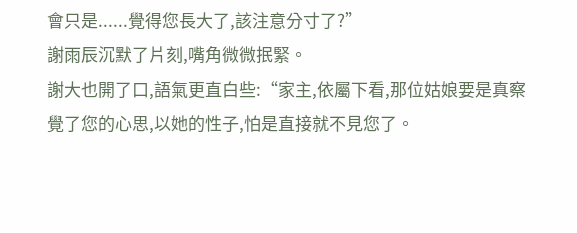會只是......覺得您長大了,該注意分寸了?”
謝雨辰沉默了片刻,嘴角微微抿緊。
謝大也開了口,語氣更直白些:“家主,依屬下看,那位姑娘要是真察覺了您的心思,以她的性子,怕是直接就不見您了。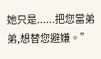她只是......把您當弟弟,想替您避嫌。”